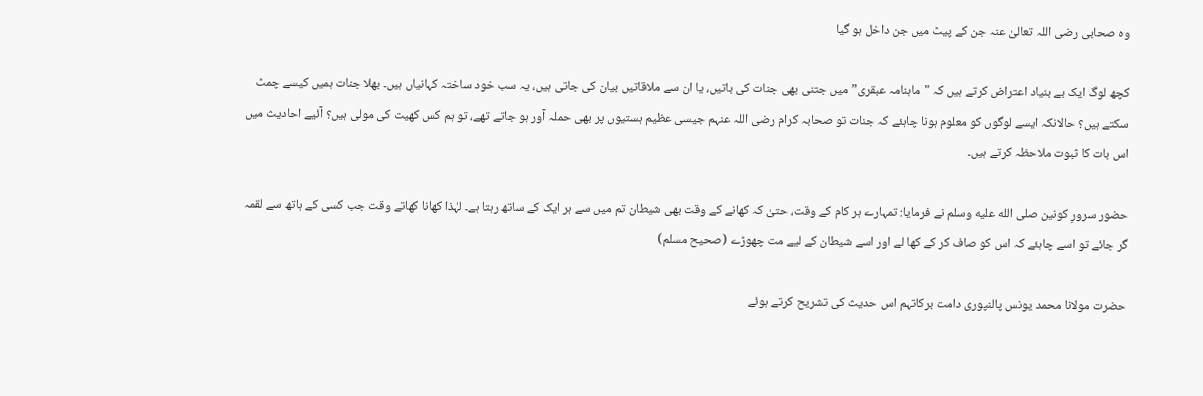وہ صحابی رضی اللہ تعالیٰ عنہ جن کے پیٹ میں جن داخل ہو گیا

کچھ لوگ ایک بے بنیاد اعتراض کرتے ہیں کہ "ماہنامہ عبقری” میں جتنی بھی جنات کی باتیں، یا ان سے ملاقاتیں بیان کی جاتی ہیں، یہ سب خود ساختہ کہانیاں ہیں۔ بھلا جنات ہمیں کیسے چمٹ سکتے ہیں؟ حالانکہ ایسے لوگوں کو معلوم ہونا چاہئے کہ جنات تو صحابہ کرام رضی اللہ عنہم جیسی عظیم ہستیوں پر بھی حملہ آور ہو جاتے تھے، تو ہم کس کھیت کی مولی ہیں؟ آئیے احادیث میں اس بات کا ثبوت ملاحظہ کرتے ہیں۔

حضور سرورِ کونین صلى الله عليه وسلم نے فرمایا: تمہارے ہر کام کے وقت، حتیٰ کہ کھانے کے وقت بھی شیطان تم میں سے ہر ایک کے ساتھ رہتا ہے۔ لہٰذا کھانا کھاتے وقت جب کسی کے ہاتھ سے لقمہ گر جائے تو اسے چاہئے کہ اس کو صاف کر کے کھا لے اور اسے شیطان کے لیے مت چھوڑے (صحیح مسلم)

حضرت مولانا محمد یونس پالنپوری دامت برکاتہم اس حدیث کی تشریح کرتے ہوئے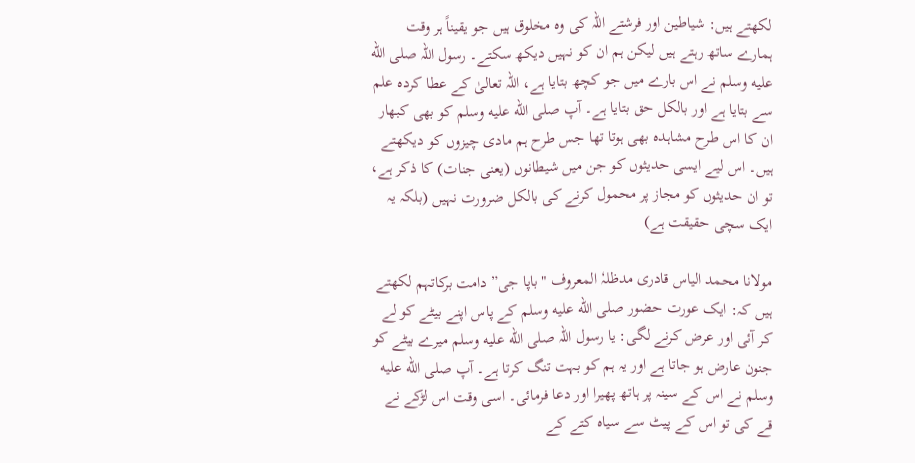لکھتے ہیں: شیاطین اور فرشتے اللہ کی وہ مخلوق ہیں جو یقیناً ہر وقت ہمارے ساتھ رہتے ہیں لیکن ہم ان کو نہیں دیکھ سکتے۔ رسول اللہ صلى الله عليه وسلم نے اس بارے میں جو کچھ بتایا ہے، اللہ تعالیٰ کے عطا کردہ علم سے بتایا ہے اور بالکل حق بتایا ہے۔ آپ صلى الله عليه وسلم کو بھی کبھار ان کا اس طرح مشاہدہ بھی ہوتا تھا جس طرح ہم مادی چیزوں کو دیکھتے ہیں۔ اس لیے ایسی حدیثوں کو جن میں شیطانوں (یعنی جنات) کا ذکر ہے، تو ان حدیثوں کو مجاز پر محمول کرنے کی بالکل ضرورت نہیں (بلکہ یہ ایک سچی حقیقت ہے)

مولانا محمد الیاس قادری مدظلہٗ المعروف "باپا جی” دامت برکاتہم لکھتے ہیں کہ: ایک عورت حضور صلى الله عليه وسلم کے پاس اپنے بیٹے کو لے کر آئی اور عرض کرنے لگی: یا رسول اللہ صلى الله عليه وسلم میرے بیٹے کو جنون عارض ہو جاتا ہے اور یہ ہم کو بہت تنگ کرتا ہے۔ آپ صلى الله عليه وسلم نے اس کے سینہ پر ہاتھ پھیرا اور دعا فرمائی۔ اسی وقت اس لڑکے نے قے کی تو اس کے پیٹ سے سیاہ کتے کے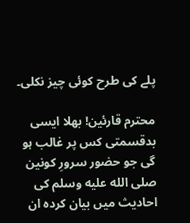پلے کی طرح کوئی چیز نکلی۔

محترم قارئین! بھلا ایسی بدقسمتی کس پر غالب ہو گی جو حضور سرورِ کونین صلى الله عليه وسلم کی احادیث میں بیان کردہ ان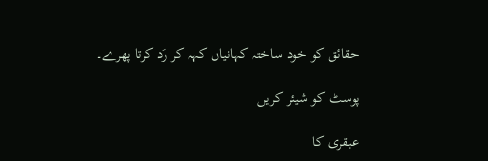حقائق کو خود ساختہ کہانیاں کہہ کر رَد کرتا پھرے۔

پوسٹ کو شیئر کریں

عبقری کا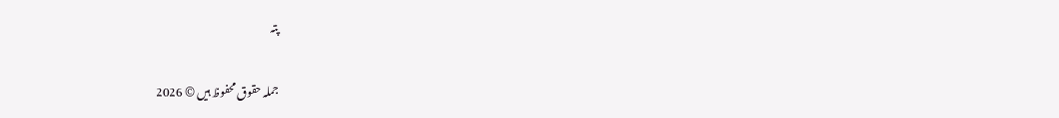پتہ

جملہ حقوق محفوظ ہیں © 2026